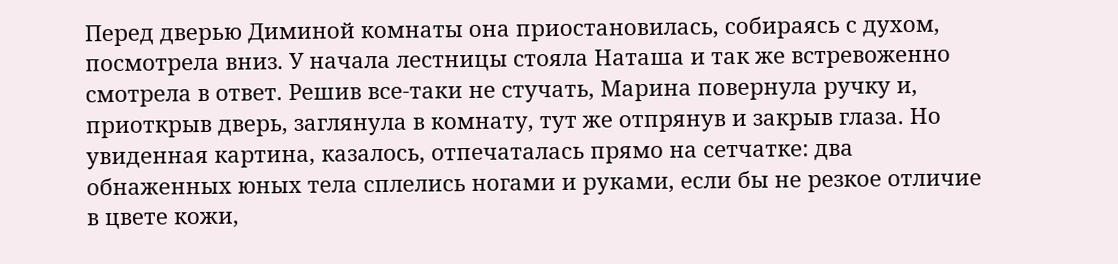Перед дверью Диминой комнаты она приостановилась, собираясь с духом, посмотрела вниз. У начала лестницы стояла Наташа и так же встревоженно смотрела в ответ. Решив все-таки не стучать, Марина повернула ручку и, приоткрыв дверь, заглянула в комнату, тут же отпрянув и закрыв глаза. Но увиденная картина, казалось, отпечаталась прямо на сетчатке: два обнаженных юных тела сплелись ногами и руками, если бы не резкое отличие в цвете кожи,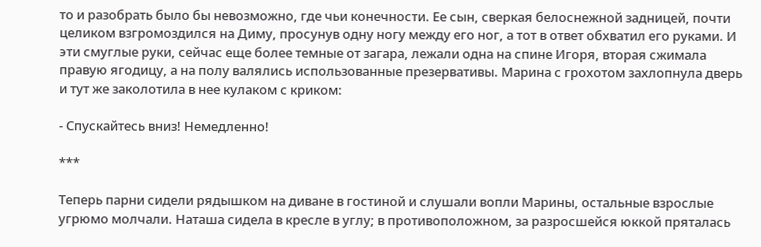то и разобрать было бы невозможно, где чьи конечности. Ее сын, сверкая белоснежной задницей, почти целиком взгромоздился на Диму, просунув одну ногу между его ног, а тот в ответ обхватил его руками. И эти смуглые руки, сейчас еще более темные от загара, лежали одна на спине Игоря, вторая сжимала правую ягодицу, а на полу валялись использованные презервативы. Марина с грохотом захлопнула дверь и тут же заколотила в нее кулаком с криком:

- Спускайтесь вниз! Немедленно!

***

Теперь парни сидели рядышком на диване в гостиной и слушали вопли Марины, остальные взрослые угрюмо молчали. Наташа сидела в кресле в углу; в противоположном, за разросшейся юккой пряталась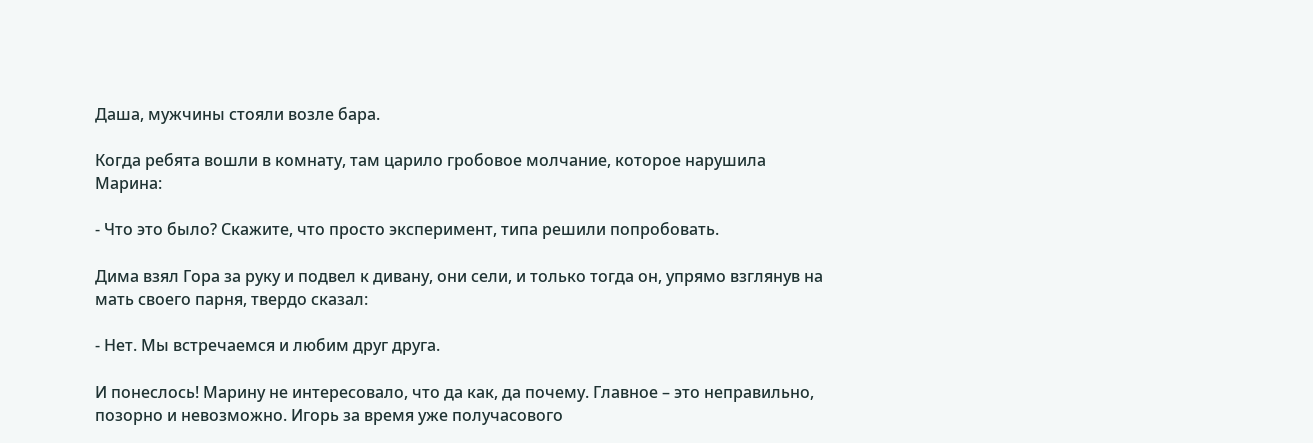Даша, мужчины стояли возле бара.

Когда ребята вошли в комнату, там царило гробовое молчание, которое нарушила Марина:

- Что это было? Скажите, что просто эксперимент, типа решили попробовать.

Дима взял Гора за руку и подвел к дивану, они сели, и только тогда он, упрямо взглянув на мать своего парня, твердо сказал:

- Нет. Мы встречаемся и любим друг друга.

И понеслось! Марину не интересовало, что да как, да почему. Главное – это неправильно, позорно и невозможно. Игорь за время уже получасового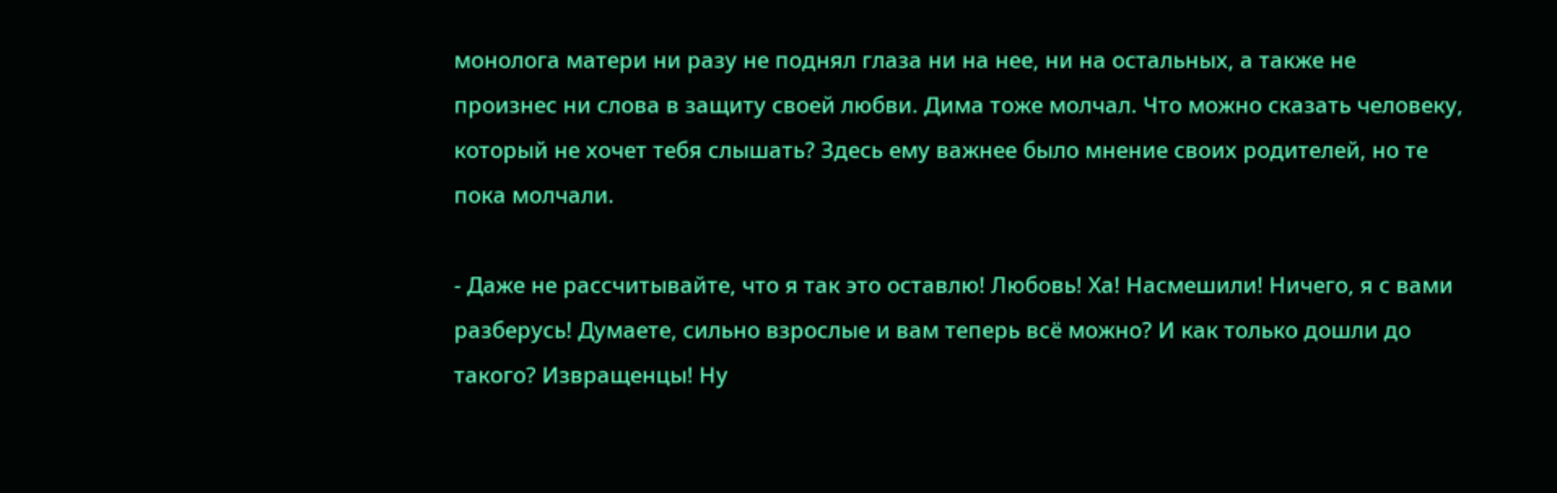монолога матери ни разу не поднял глаза ни на нее, ни на остальных, а также не произнес ни слова в защиту своей любви. Дима тоже молчал. Что можно сказать человеку, который не хочет тебя слышать? Здесь ему важнее было мнение своих родителей, но те пока молчали.

- Даже не рассчитывайте, что я так это оставлю! Любовь! Ха! Насмешили! Ничего, я с вами разберусь! Думаете, сильно взрослые и вам теперь всё можно? И как только дошли до такого? Извращенцы! Ну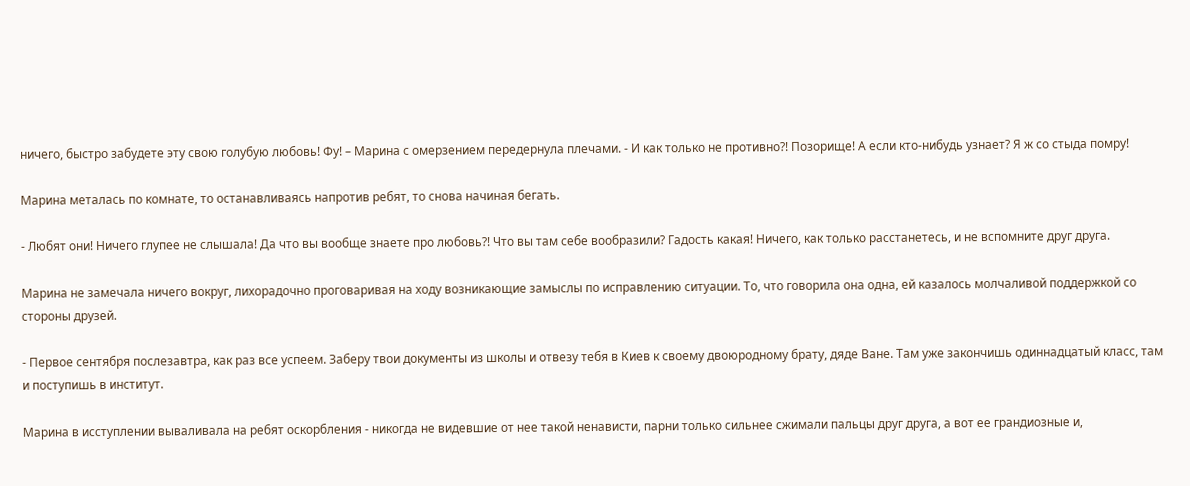ничего, быстро забудете эту свою голубую любовь! Фу! – Марина с омерзением передернула плечами. - И как только не противно?! Позорище! А если кто-нибудь узнает? Я ж со стыда помру!

Марина металась по комнате, то останавливаясь напротив ребят, то снова начиная бегать.

- Любят они! Ничего глупее не слышала! Да что вы вообще знаете про любовь?! Что вы там себе вообразили? Гадость какая! Ничего, как только расстанетесь, и не вспомните друг друга.

Марина не замечала ничего вокруг, лихорадочно проговаривая на ходу возникающие замыслы по исправлению ситуации. То, что говорила она одна, ей казалось молчаливой поддержкой со стороны друзей.

- Первое сентября послезавтра, как раз все успеем. Заберу твои документы из школы и отвезу тебя в Киев к своему двоюродному брату, дяде Ване. Там уже закончишь одиннадцатый класс, там и поступишь в институт.

Марина в исступлении вываливала на ребят оскорбления - никогда не видевшие от нее такой ненависти, парни только сильнее сжимали пальцы друг друга, а вот ее грандиозные и,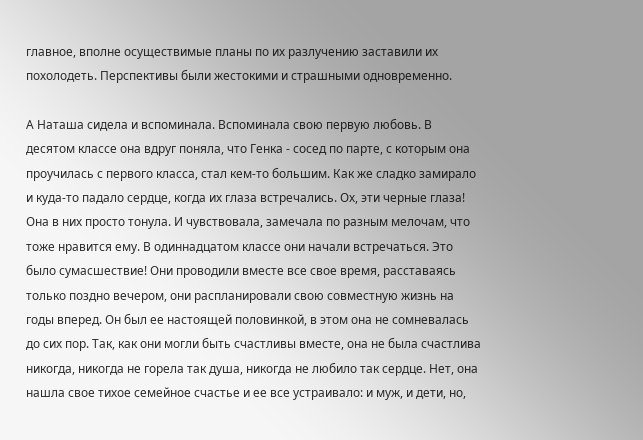главное, вполне осуществимые планы по их разлучению заставили их похолодеть. Перспективы были жестокими и страшными одновременно.

А Наташа сидела и вспоминала. Вспоминала свою первую любовь. В десятом классе она вдруг поняла, что Генка - сосед по парте, с которым она проучилась с первого класса, стал кем-то большим. Как же сладко замирало и куда-то падало сердце, когда их глаза встречались. Ох, эти черные глаза! Она в них просто тонула. И чувствовала, замечала по разным мелочам, что тоже нравится ему. В одиннадцатом классе они начали встречаться. Это было сумасшествие! Они проводили вместе все свое время, расставаясь только поздно вечером, они распланировали свою совместную жизнь на годы вперед. Он был ее настоящей половинкой, в этом она не сомневалась до сих пор. Так, как они могли быть счастливы вместе, она не была счастлива никогда, никогда не горела так душа, никогда не любило так сердце. Нет, она нашла свое тихое семейное счастье и ее все устраивало: и муж, и дети, но,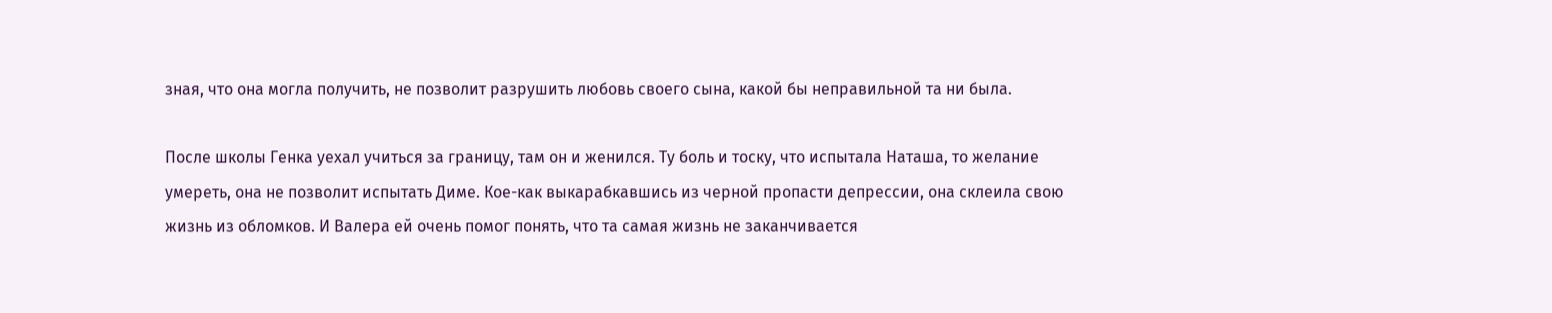зная, что она могла получить, не позволит разрушить любовь своего сына, какой бы неправильной та ни была.

После школы Генка уехал учиться за границу, там он и женился. Ту боль и тоску, что испытала Наташа, то желание умереть, она не позволит испытать Диме. Кое-как выкарабкавшись из черной пропасти депрессии, она склеила свою жизнь из обломков. И Валера ей очень помог понять, что та самая жизнь не заканчивается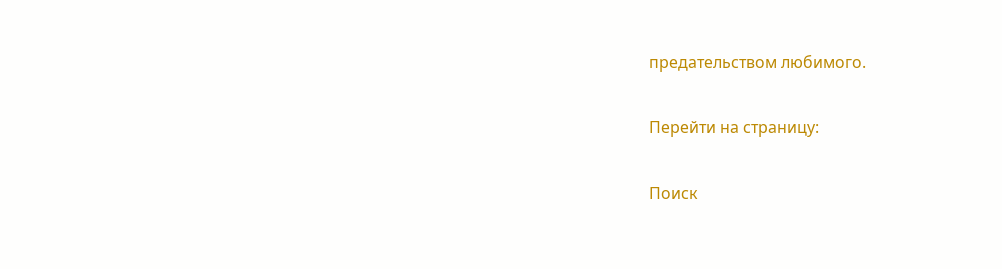предательством любимого.

Перейти на страницу:

Поиск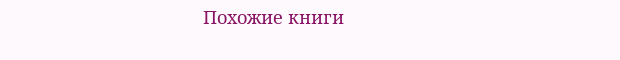Похожие книги